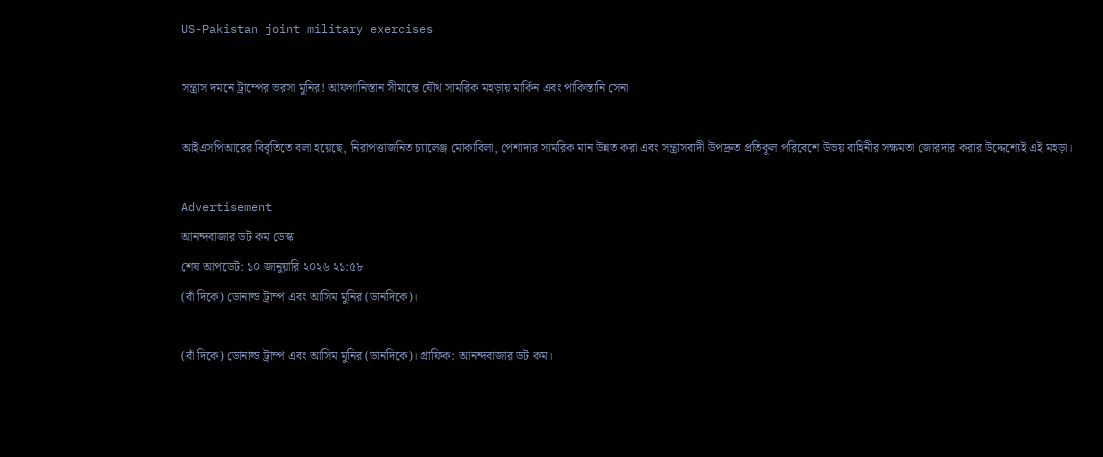US-Pakistan joint military exercises

সন্ত্রাস দমনে ট্রাম্পের ভরসা মুনির! আফগানিস্তান সীমান্তে যৌথ সামরিক মহড়ায় মার্কিন এবং পাকিস্তানি সেনা

আইএসপিআরের বিবৃতিতে বলা হয়েছে, নিরাপত্তাজনিত চ্যালেঞ্জ মোকাবিলা, পেশাদার সামরিক মান উন্নত করা এবং সন্ত্রাসবাদী উপদ্রুত প্রতিকূল পরিবেশে উভয় বাহিনীর সক্ষমতা জোরদার করার উদ্দেশ্যেই এই মহড়া।

Advertisement
আনন্দবাজার ডট কম ডেস্ক
শেষ আপডেট: ১০ জানুয়ারি ২০২৬ ২১:৫৮
(বাঁ দিকে) ডোনাল্ড ট্রাম্প এবং আসিম মুনির (ডানদিকে)।

(বাঁ দিকে) ডোনাল্ড ট্রাম্প এবং আসিম মুনির (ডানদিকে)। গ্রাফিক: আনন্দবাজার ডট কম।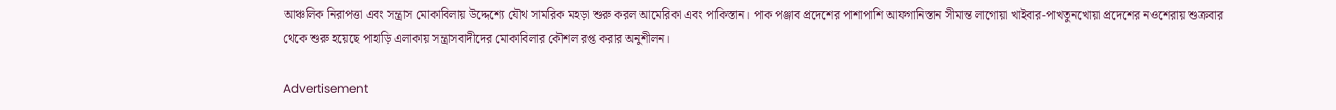আঞ্চলিক নিরাপত্তা এবং সন্ত্রাস মোকাবিলায় উদ্দেশ্যে যৌথ সামরিক মহড়া শুরু করল আমেরিকা এবং পাকিস্তান। পাক পঞ্জাব প্রদেশের পাশাপাশি আফগানিস্তান সীমান্ত লাগোয়া খাইবার-পাখতুনখোয়া প্রদেশের নওশেরায় শুক্রবার থেকে শুরু হয়েছে পাহাড়ি এলাকায় সন্ত্রাসবাদীদের মোকাবিলার কৌশল রপ্ত করার অনুশীলন।

Advertisement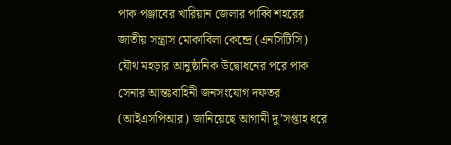পাক পঞ্জাবের খারিয়ান জেলার পাব্বি শহরের জাতীয় সন্ত্রাস মোকাবিলা কেন্দ্রে (এনসিটিসি) যৌথ মহড়ার আনুষ্ঠানিক উদ্বোধনের পরে পাক সেনার আন্তঃবাহিনী জনসংযোগ দফতর (আইএসপিআর) জানিয়েছে আগামী দু’সপ্তাহ ধরে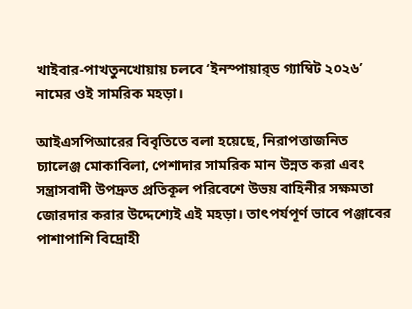খাইবার-পাখতুনখোয়ায় চলবে ‘ইনস্পায়ার্‌ড গ্যাম্বিট ২০২৬’ নামের ওই সামরিক মহড়া।

আইএসপিআরের বিবৃতিতে বলা হয়েছে, নিরাপত্তাজনিত চ্যালেঞ্জ মোকাবিলা, পেশাদার সামরিক মান উন্নত করা এবং সন্ত্রাসবাদী উপদ্রুত প্রতিকূল পরিবেশে উভয় বাহিনীর সক্ষমতা জোরদার করার উদ্দেশ্যেই এই মহড়া। তাৎপর্যপূর্ণ ভাবে পঞ্জাবের পাশাপাশি বিদ্রোহী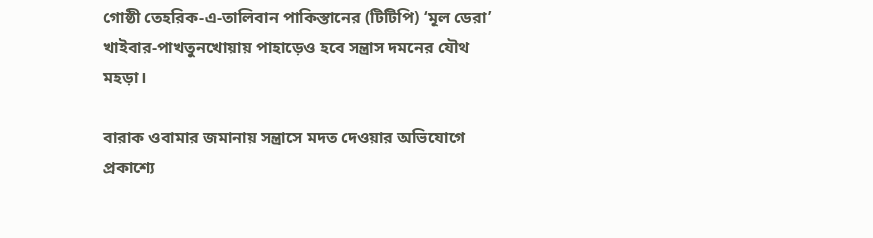গোষ্ঠী তেহরিক-এ-তালিবান পাকিস্তানের (টিটিপি) ‘মূল ডেরা’ খাইবার-পাখতুনখোয়ায় পাহাড়েও হবে সন্ত্রাস দমনের যৌথ মহড়া।

বারাক ওবামার জমানায় সন্ত্রাসে মদত দেওয়ার অভিযোগে প্রকাশ্যে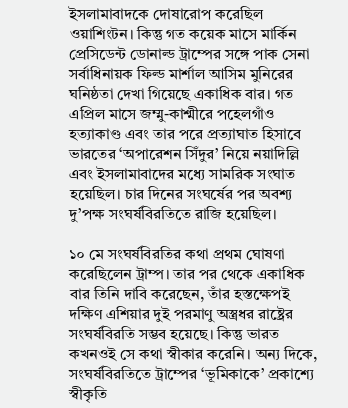ইসলামাবাদকে দোষারোপ করেছিল ওয়াশিংটন। কিন্তু গত কয়েক মাসে মার্কিন প্রেসিডেন্ট ডোনাল্ড ট্রাম্পের সঙ্গে পাক সেনা সর্বাধিনায়ক ফিল্ড মার্শাল আসিম মুনিরের ঘনিষ্ঠতা দেখা গিয়েছে একাধিক বার। গত এপ্রিল মাসে জম্মু-কাশ্মীরে পহেলগাঁও হত্যাকাণ্ড এবং তার পরে প্রত্যাঘাত হিসাবে ভারতের ‘অপারেশন সিঁদুর’ নিয়ে নয়াদিল্লি এবং ইসলামাবাদের মধ্যে সামরিক সংঘাত হয়েছিল। চার দিনের সংঘর্ষের পর অবশ্য দু’পক্ষ সংঘর্ষবিরতিতে রাজি হয়েছিল।

১০ মে সংঘর্ষবিরতির কথা প্রথম ঘোষণা করেছিলেন ট্রাম্প। তার পর থেকে একাধিক বার তিনি দাবি করেছেন, তাঁর হস্তক্ষেপই দক্ষিণ এশিয়ার দুই পরমাণু অস্ত্রধর রাষ্ট্রের সংঘর্ষবিরতি সম্ভব হয়েছে। কিন্তু ভারত কখনওই সে কথা স্বীকার করেনি। অন্য দিকে, সংঘর্ষবিরতিতে ট্রাম্পের ‘ভূমিকাকে’ প্রকাশ্যে স্বীকৃতি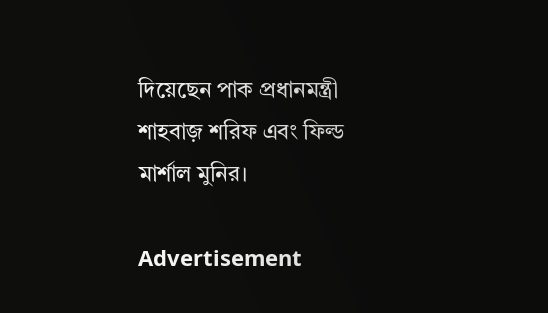দিয়েছেন পাক প্রধানমন্ত্রী শাহবাজ় শরিফ এবং ফিল্ড মার্শাল মুনির।

Advertisement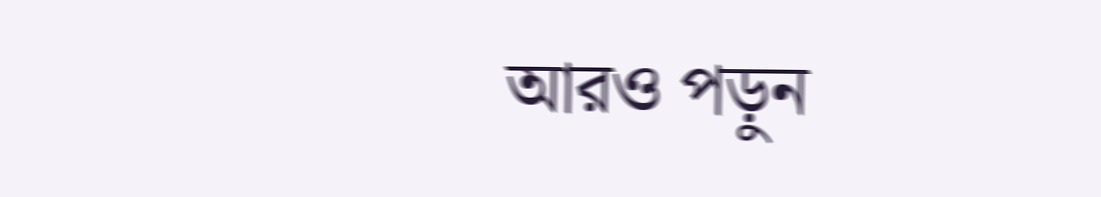আরও পড়ুন